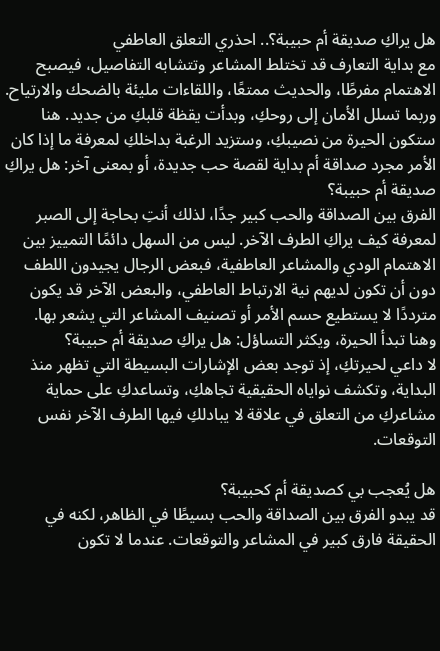هل يراكِ صديقة أم حبيبة؟.. احذري التعلق العاطفي
مع بداية التعارف قد تختلط المشاعر وتتشابه التفاصيل، فيصبح الاهتمام مفرطًا، والحديث ممتعًا، واللقاءات مليئة بالضحك والارتياح. وربما تسلل الأمان إلى روحكِ، وبدأت يقظة قلبكِ من جديد. هنا ستكون الحيرة من نصيبكِ، وستزيد الرغبة بداخلكِ لمعرفة ما إذا كان الأمر مجرد صداقة أم بداية لقصة حب جديدة، أو بمعنى آخر: هل يراكِ صديقة أم حبيبة؟
الفرق بين الصداقة والحب كبير جدًا، لذلك أنتِ بحاجة إلى الصبر لمعرفة كيف يراكِ الطرف الآخر. ليس من السهل دائمًا التمييز بين الاهتمام الودي والمشاعر العاطفية، فبعض الرجال يجيدون اللطف دون أن تكون لديهم نية الارتباط العاطفي، والبعض الآخر قد يكون مترددًا لا يستطيع حسم الأمر أو تصنيف المشاعر التي يشعر بها. وهنا تبدأ الحيرة، ويكثر التساؤل: هل يراكِ صديقة أم حبيبة؟
لا داعي لحيرتكِ، إذ توجد بعض الإشارات البسيطة التي تظهر منذ البداية، وتكشف نواياه الحقيقية تجاهكِ، وتساعدكِ على حماية مشاعركِ من التعلق في علاقة لا يبادلكِ فيها الطرف الآخر نفس التوقعات.

هل يُعجب بي كصديقة أم كحبيبة؟
قد يبدو الفرق بين الصداقة والحب بسيطًا في الظاهر، لكنه في الحقيقة فارق كبير في المشاعر والتوقعات. عندما لا تكون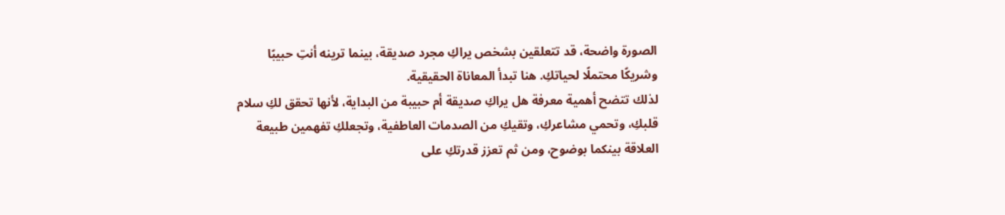الصورة واضحة، قد تتعلقين بشخص يراكِ مجرد صديقة، بينما ترينه أنتِ حبيبًا وشريكًا محتملًا لحياتكِ. هنا تبدأ المعاناة الحقيقية.
لذلك تتضح أهمية معرفة هل يراكِ صديقة أم حبيبة من البداية، لأنها تحقق لكِ سلام قلبكِ، وتحمي مشاعركِ، وتقيكِ من الصدمات العاطفية، وتجعلكِ تفهمين طبيعة العلاقة بينكما بوضوح، ومن ثم تعزز قدرتكِ على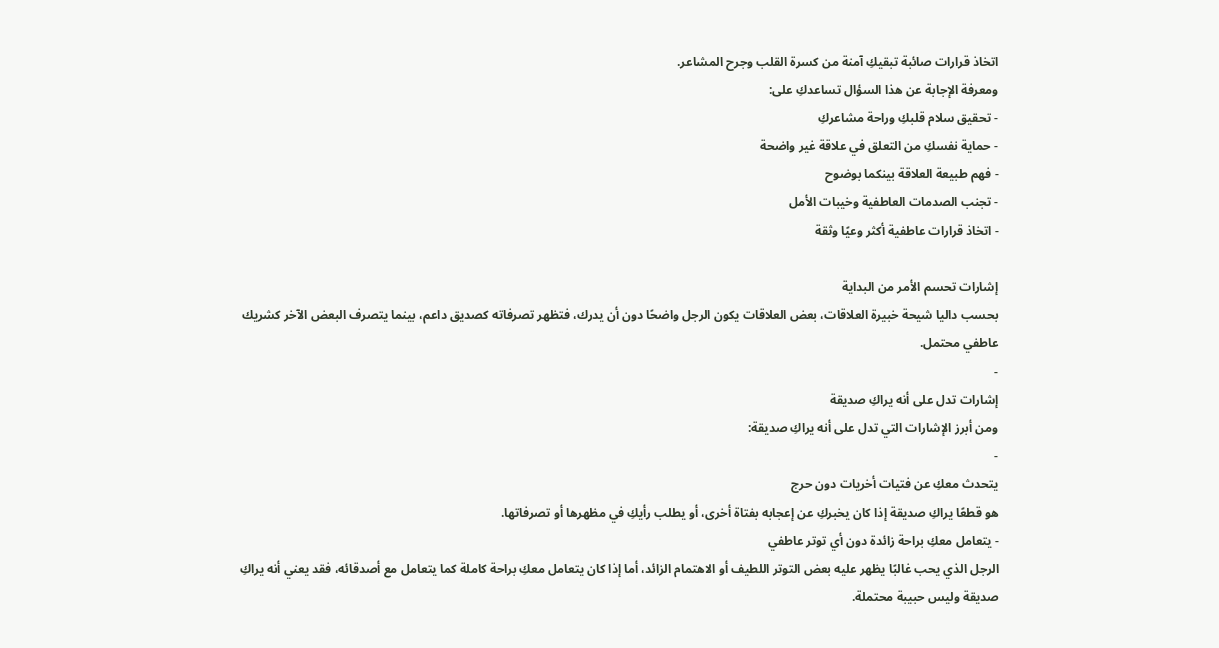اتخاذ قرارات صائبة تبقيكِ آمنة من كسرة القلب وجرح المشاعر.
ومعرفة الإجابة عن هذا السؤال تساعدكِ على:
- تحقيق سلام قلبكِ وراحة مشاعركِ
- حماية نفسكِ من التعلق في علاقة غير واضحة
- فهم طبيعة العلاقة بينكما بوضوح
- تجنب الصدمات العاطفية وخيبات الأمل
- اتخاذ قرارات عاطفية أكثر وعيًا وثقة

إشارات تحسم الأمر من البداية
بحسب داليا شيحة خبيرة العلاقات، بعض العلاقات يكون الرجل واضحًا دون أن يدرك، فتظهر تصرفاته كصديق داعم، بينما يتصرف البعض الآخر كشريك عاطفي محتمل.
-
إشارات تدل على أنه يراكِ صديقة
ومن أبرز الإشارات التي تدل على أنه يراكِ صديقة:
-
يتحدث معكِ عن فتيات أخريات دون حرج
هو قطعًا يراكِ صديقة إذا كان يخبركِ عن إعجابه بفتاة أخرى، أو يطلب رأيكِ في مظهرها أو تصرفاتها.
- يتعامل معكِ براحة زائدة دون أي توتر عاطفي
الرجل الذي يحب غالبًا يظهر عليه بعض التوتر اللطيف أو الاهتمام الزائد، أما إذا كان يتعامل معكِ براحة كاملة كما يتعامل مع أصدقائه، فقد يعني أنه يراكِ صديقة وليس حبيبة محتملة.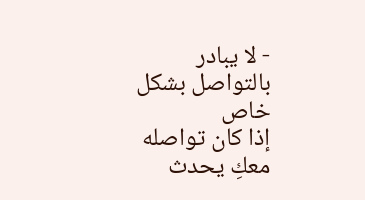- لا يبادر بالتواصل بشكل خاص
إذا كان تواصله معكِ يحدث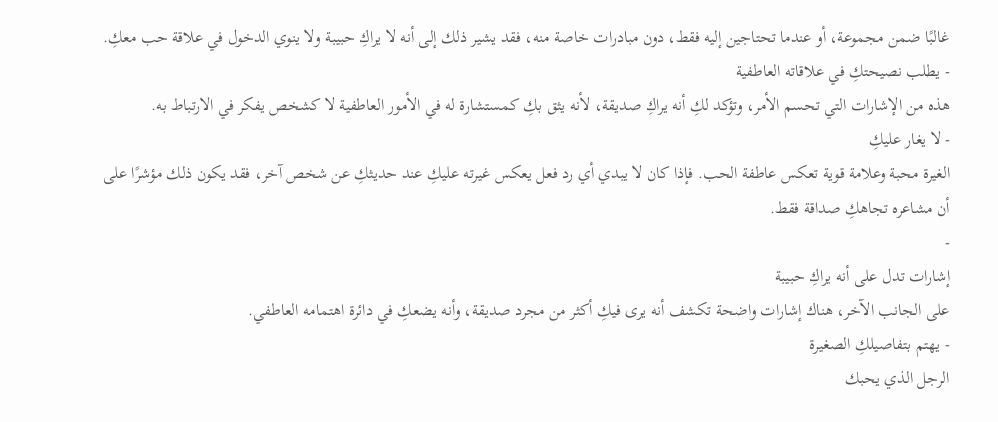غالبًا ضمن مجموعة، أو عندما تحتاجين إليه فقط، دون مبادرات خاصة منه، فقد يشير ذلك إلى أنه لا يراكِ حبيبة ولا ينوي الدخول في علاقة حب معكِ.
- يطلب نصيحتكِ في علاقاته العاطفية
هذه من الإشارات التي تحسم الأمر، وتؤكد لكِ أنه يراكِ صديقة، لأنه يثق بكِ كمستشارة له في الأمور العاطفية لا كشخص يفكر في الارتباط به.
- لا يغار عليكِ
الغيرة محبة وعلامة قوية تعكس عاطفة الحب. فإذا كان لا يبدي أي رد فعل يعكس غيرته عليكِ عند حديثكِ عن شخص آخر، فقد يكون ذلك مؤشرًا على أن مشاعره تجاهكِ صداقة فقط.
-
إشارات تدل على أنه يراكِ حبيبة
على الجانب الآخر، هناك إشارات واضحة تكشف أنه يرى فيكِ أكثر من مجرد صديقة، وأنه يضعكِ في دائرة اهتمامه العاطفي.
- يهتم بتفاصيلكِ الصغيرة
الرجل الذي يحبك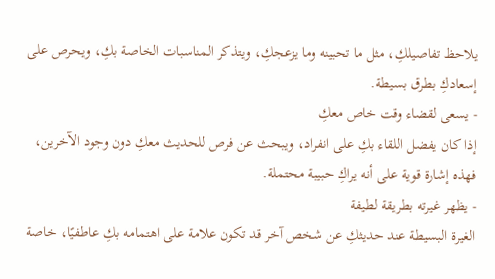يلاحظ تفاصيلكِ، مثل ما تحبينه وما يزعجكِ، ويتذكر المناسبات الخاصة بكِ، ويحرص على إسعادكِ بطرق بسيطة.
- يسعى لقضاء وقت خاص معكِ
إذا كان يفضل اللقاء بكِ على انفراد، ويبحث عن فرص للحديث معكِ دون وجود الآخرين، فهذه إشارة قوية على أنه يراكِ حبيبة محتملة.
- يظهر غيرته بطريقة لطيفة
الغيرة البسيطة عند حديثكِ عن شخص آخر قد تكون علامة على اهتمامه بكِ عاطفيًا، خاصة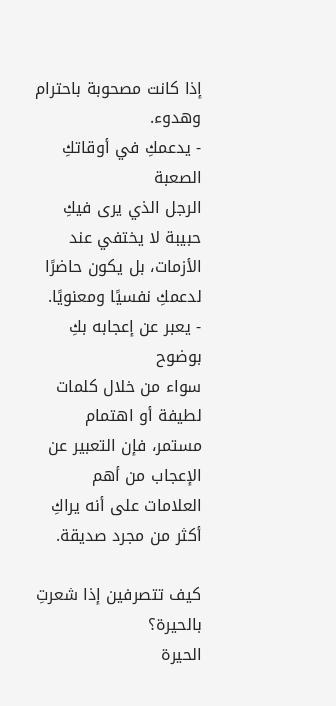إذا كانت مصحوبة باحترام وهدوء.
- يدعمكِ في أوقاتكِ الصعبة
الرجل الذي يرى فيكِ حبيبة لا يختفي عند الأزمات، بل يكون حاضرًا لدعمكِ نفسيًا ومعنويًا.
- يعبر عن إعجابه بكِ بوضوح
سواء من خلال كلمات لطيفة أو اهتمام مستمر، فإن التعبير عن الإعجاب من أهم العلامات على أنه يراكِ أكثر من مجرد صديقة.

كيف تتصرفين إذا شعرتِ بالحيرة؟
الحيرة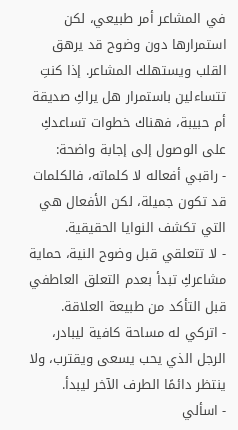في المشاعر أمر طبيعي، لكن استمرارها دون وضوح قد يرهق القلب ويستهلك المشاعر. إذا كنتِ تتساءلين باستمرار هل يراكِ صديقة أم حبيبة، فهناك خطوات تساعدكِ على الوصول إلى إجابة واضحة:
- راقبي أفعاله لا كلماته، فالكلمات قد تكون جميلة، لكن الأفعال هي التي تكشف النوايا الحقيقية.
- لا تتعلقي قبل وضوح النية، حماية مشاعركِ تبدأ بعدم التعلق العاطفي قبل التأكد من طبيعة العلاقة.
- اتركي له مساحة كافية ليبادر، الرجل الذي يحب يسعى ويقترب، ولا ينتظر دائمًا الطرف الآخر ليبدأ.
- اسألي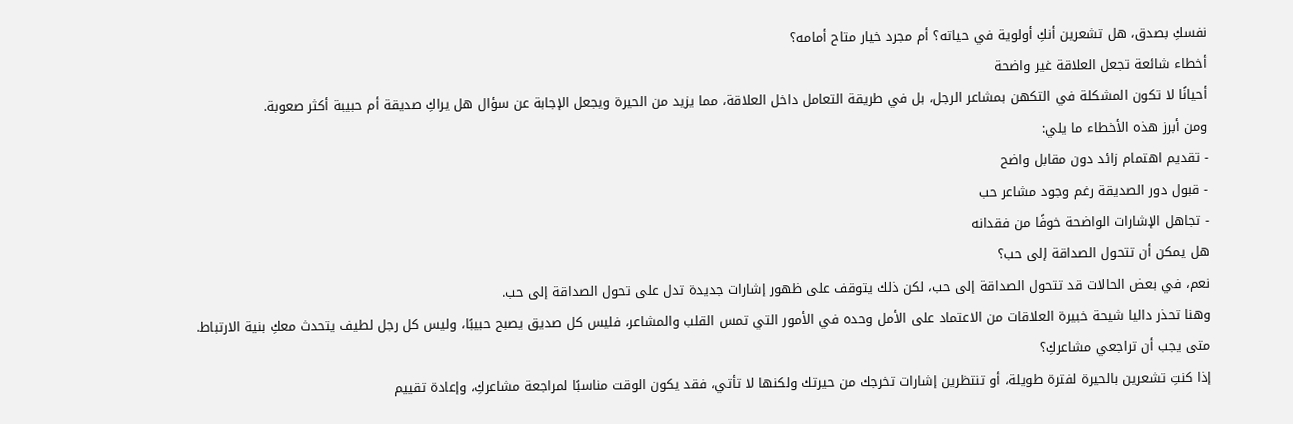نفسكِ بصدق، هل تشعرين أنكِ أولوية في حياته؟ أم مجرد خيار متاح أمامه؟
أخطاء شائعة تجعل العلاقة غير واضحة
أحيانًا لا تكون المشكلة في التكهن بمشاعر الرجل، بل في طريقة التعامل داخل العلاقة، مما يزيد من الحيرة ويجعل الإجابة عن سؤال هل يراكِ صديقة أم حبيبة أكثر صعوبة.
ومن أبرز هذه الأخطاء ما يلي:
- تقديم اهتمام زائد دون مقابل واضح
- قبول دور الصديقة رغم وجود مشاعر حب
- تجاهل الإشارات الواضحة خوفًا من فقدانه
هل يمكن أن تتحول الصداقة إلى حب؟
نعم، في بعض الحالات قد تتحول الصداقة إلى حب، لكن ذلك يتوقف على ظهور إشارات جديدة تدل على تحول الصداقة إلى حب.
وهنا تحذر داليا شيحة خبيرة العلاقات من الاعتماد على الأمل وحده في الأمور التي تمس القلب والمشاعر، فليس كل صديق يصبح حبيبًا، وليس كل رجل لطيف يتحدث معكِ بنية الارتباط.
متى يجب أن تراجعي مشاعركِ؟
إذا كنتِ تشعرين بالحيرة لفترة طويلة، أو تنتظرين إشارات تخرجك من حيرتك ولكنها لا تأتي، فقد يكون الوقت مناسبًا لمراجعة مشاعركِ، وإعادة تقييم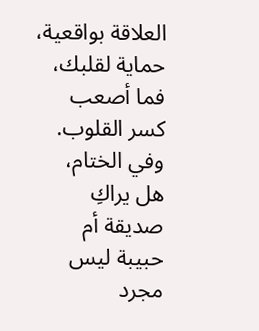العلاقة بواقعية، حماية لقلبك، فما أصعب كسر القلوب.
وفي الختام، هل يراكِ صديقة أم حبيبة ليس مجرد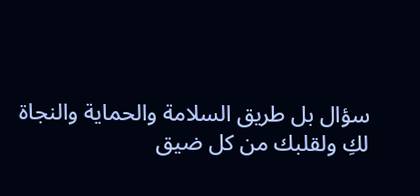سؤال بل طريق السلامة والحماية والنجاة لكِ ولقلبك من كل ضيق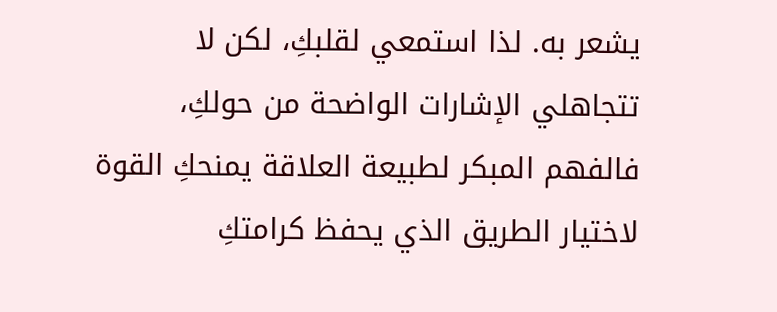يشعر به. لذا استمعي لقلبكِ، لكن لا تتجاهلي الإشارات الواضحة من حولكِ، فالفهم المبكر لطبيعة العلاقة يمنحكِ القوة لاختيار الطريق الذي يحفظ كرامتكِ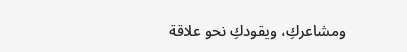ومشاعركِ، ويقودكِ نحو علاقة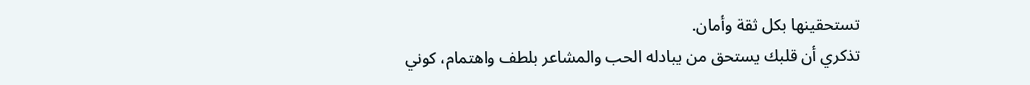تستحقينها بكل ثقة وأمان.
تذكري أن قلبك يستحق من يبادله الحب والمشاعر بلطف واهتمام، كوني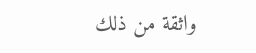واثقة من ذلك